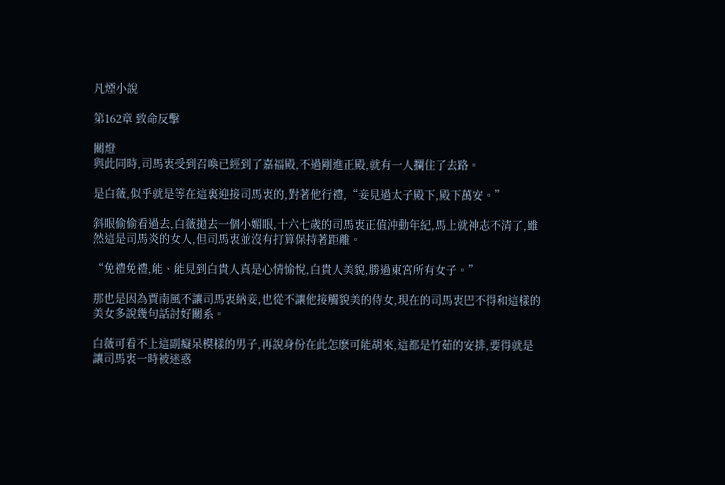凡煙小說

第162章 致命反擊

關燈
與此同時,司馬衷受到召喚已經到了嘉福殿,不過剛進正殿,就有一人攔住了去路。

是白薇,似乎就是等在這裏迎接司馬衷的,對著他行禮,“妾見過太子殿下,殿下萬安。”

斜眼偷偷看過去,白薇拋去一個小媚眼,十六七歲的司馬衷正值沖動年紀,馬上就神志不清了,雖然這是司馬炎的女人,但司馬衷並沒有打算保持著距離。

“免禮免禮,能、能見到白貴人真是心情愉悅,白貴人美貌,勝過東宮所有女子。”

那也是因為賈南風不讓司馬衷納妾,也從不讓他接觸貌美的侍女,現在的司馬衷巴不得和這樣的美女多說幾句話討好關系。

白薇可看不上這副癡呆模樣的男子,再說身份在此怎麽可能胡來,這都是竹茹的安排,要得就是讓司馬衷一時被迷惑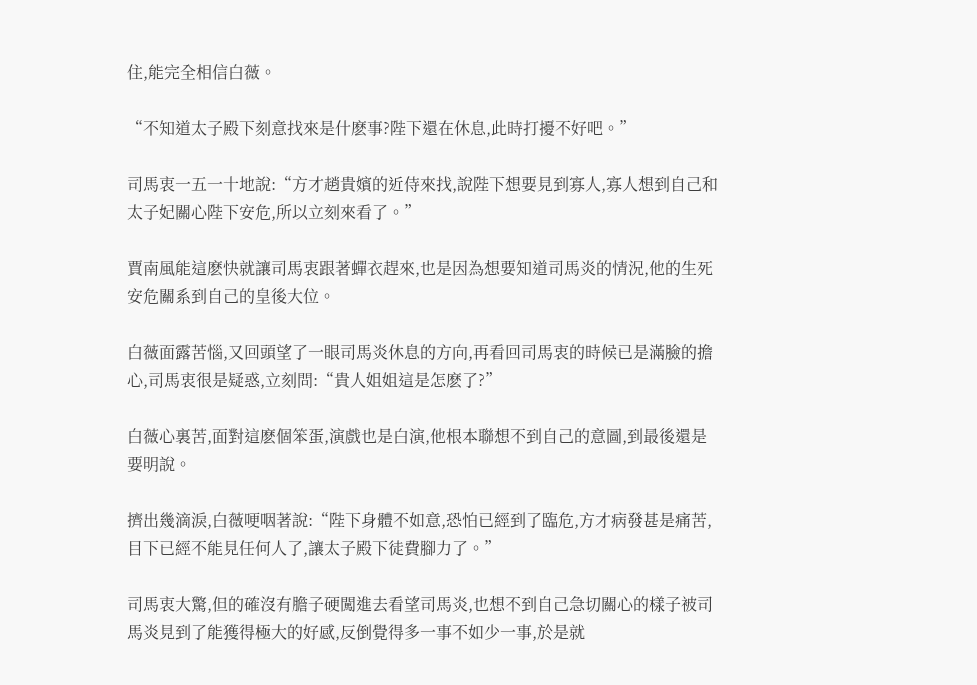住,能完全相信白薇。

“不知道太子殿下刻意找來是什麽事?陛下還在休息,此時打擾不好吧。”

司馬衷一五一十地說:“方才趙貴嬪的近侍來找,說陛下想要見到寡人,寡人想到自己和太子妃關心陛下安危,所以立刻來看了。”

賈南風能這麽快就讓司馬衷跟著蟬衣趕來,也是因為想要知道司馬炎的情況,他的生死安危關系到自己的皇後大位。

白薇面露苦惱,又回頭望了一眼司馬炎休息的方向,再看回司馬衷的時候已是滿臉的擔心,司馬衷很是疑惑,立刻問:“貴人姐姐這是怎麽了?”

白薇心裏苦,面對這麽個笨蛋,演戲也是白演,他根本聯想不到自己的意圖,到最後還是要明說。

擠出幾滴淚,白薇哽咽著說:“陛下身體不如意,恐怕已經到了臨危,方才病發甚是痛苦,目下已經不能見任何人了,讓太子殿下徒費腳力了。”

司馬衷大驚,但的確沒有膽子硬闖進去看望司馬炎,也想不到自己急切關心的樣子被司馬炎見到了能獲得極大的好感,反倒覺得多一事不如少一事,於是就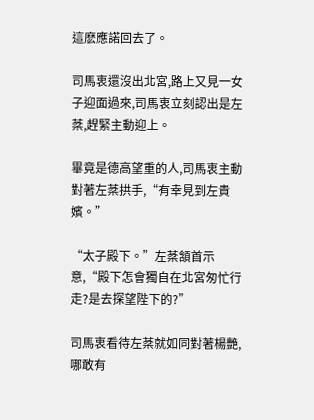這麽應諾回去了。

司馬衷還沒出北宮,路上又見一女子迎面過來,司馬衷立刻認出是左棻,趕緊主動迎上。

畢竟是德高望重的人,司馬衷主動對著左棻拱手,“有幸見到左貴嬪。”

“太子殿下。”左棻頷首示意,“殿下怎會獨自在北宮匆忙行走?是去探望陛下的?”

司馬衷看待左棻就如同對著楊艷,哪敢有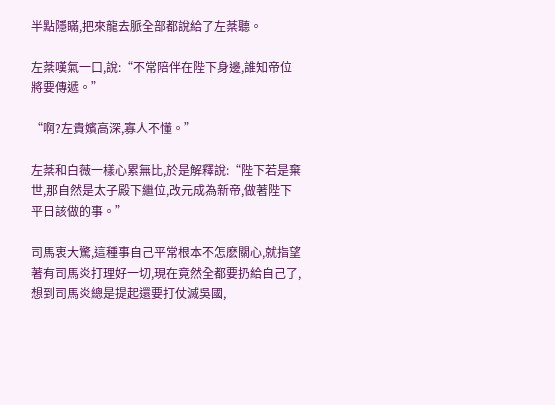半點隱瞞,把來龍去脈全部都說給了左棻聽。

左棻嘆氣一口,說:“不常陪伴在陛下身邊,誰知帝位將要傳遞。”

“啊?左貴嬪高深,寡人不懂。”

左棻和白薇一樣心累無比,於是解釋說:“陛下若是棄世,那自然是太子殿下繼位,改元成為新帝,做著陛下平日該做的事。”

司馬衷大驚,這種事自己平常根本不怎麽關心,就指望著有司馬炎打理好一切,現在竟然全都要扔給自己了,想到司馬炎總是提起還要打仗滅吳國,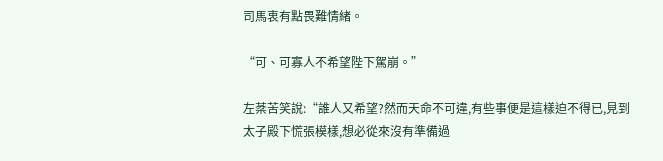司馬衷有點畏難情緒。

“可、可寡人不希望陛下駕崩。”

左棻苦笑說:“誰人又希望?然而天命不可違,有些事便是這樣迫不得已,見到太子殿下慌張模樣,想必從來沒有準備過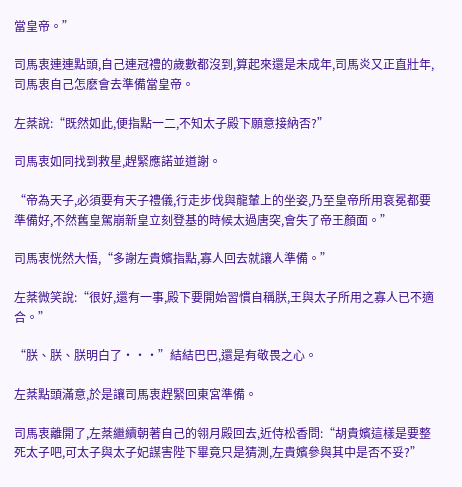當皇帝。”

司馬衷連連點頭,自己連冠禮的歲數都沒到,算起來還是未成年,司馬炎又正直壯年,司馬衷自己怎麽會去準備當皇帝。

左棻說:“既然如此,便指點一二,不知太子殿下願意接納否?”

司馬衷如同找到救星,趕緊應諾並道謝。

“帝為天子,必須要有天子禮儀,行走步伐與龍輦上的坐姿,乃至皇帝所用袞冕都要準備好,不然舊皇駕崩新皇立刻登基的時候太過唐突,會失了帝王顏面。”

司馬衷恍然大悟,“多謝左貴嬪指點,寡人回去就讓人準備。”

左棻微笑說:“很好,還有一事,殿下要開始習慣自稱朕,王與太子所用之寡人已不適合。”

“朕、朕、朕明白了···”結結巴巴,還是有敬畏之心。

左棻點頭滿意,於是讓司馬衷趕緊回東宮準備。

司馬衷離開了,左棻繼續朝著自己的翎月殿回去,近侍松香問:“胡貴嬪這樣是要整死太子吧,可太子與太子妃謀害陛下畢竟只是猜測,左貴嬪參與其中是否不妥?”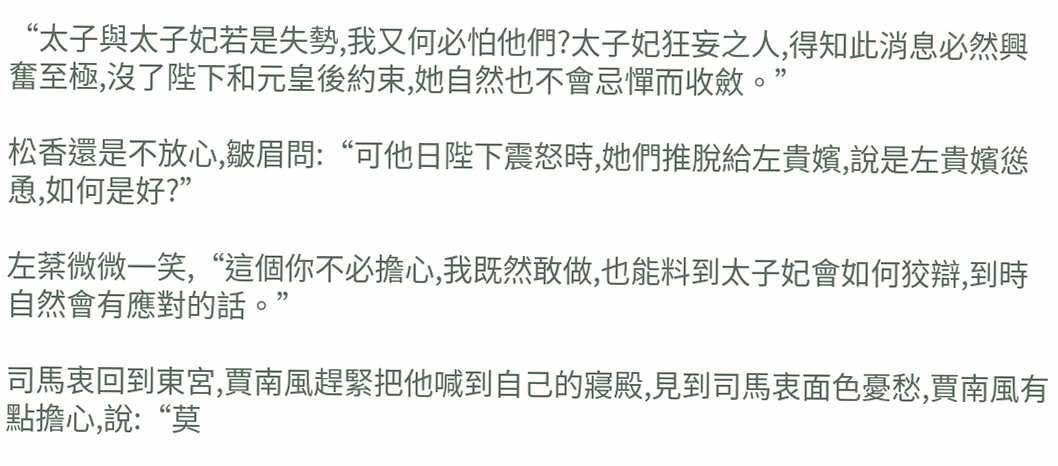“太子與太子妃若是失勢,我又何必怕他們?太子妃狂妄之人,得知此消息必然興奮至極,沒了陛下和元皇後約束,她自然也不會忌憚而收斂。”

松香還是不放心,皺眉問:“可他日陛下震怒時,她們推脫給左貴嬪,說是左貴嬪慫恿,如何是好?”

左棻微微一笑,“這個你不必擔心,我既然敢做,也能料到太子妃會如何狡辯,到時自然會有應對的話。”

司馬衷回到東宮,賈南風趕緊把他喊到自己的寢殿,見到司馬衷面色憂愁,賈南風有點擔心,說:“莫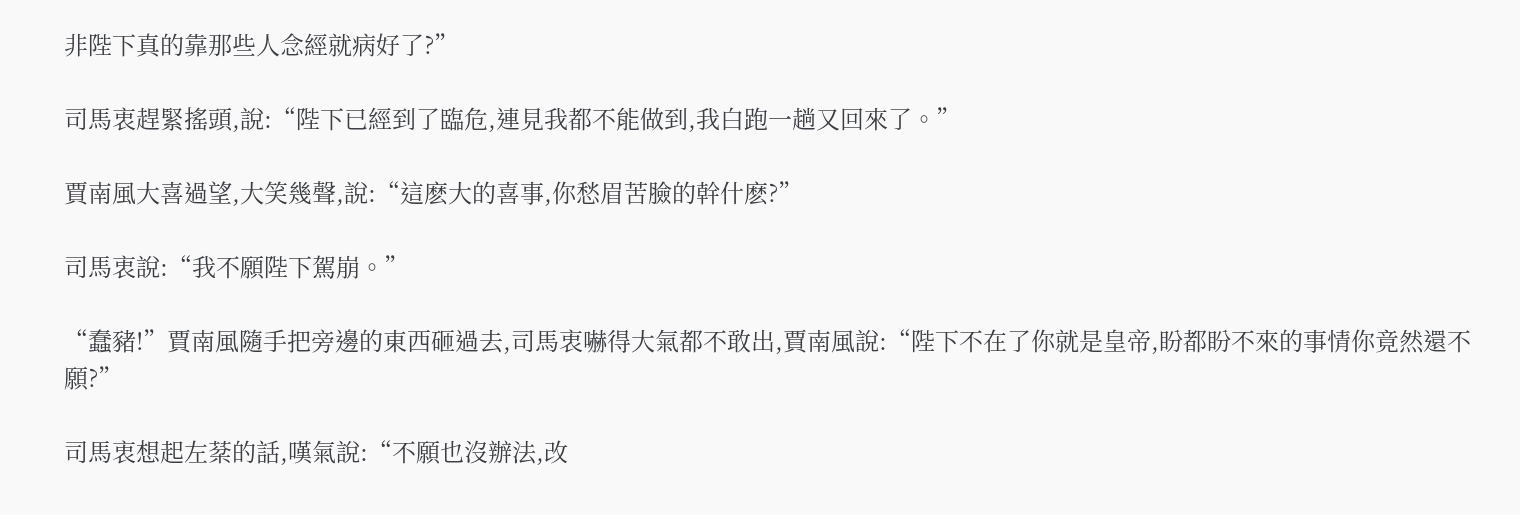非陛下真的靠那些人念經就病好了?”

司馬衷趕緊搖頭,說:“陛下已經到了臨危,連見我都不能做到,我白跑一趟又回來了。”

賈南風大喜過望,大笑幾聲,說:“這麽大的喜事,你愁眉苦臉的幹什麽?”

司馬衷說:“我不願陛下駕崩。”

“蠢豬!”賈南風隨手把旁邊的東西砸過去,司馬衷嚇得大氣都不敢出,賈南風說:“陛下不在了你就是皇帝,盼都盼不來的事情你竟然還不願?”

司馬衷想起左棻的話,嘆氣說:“不願也沒辦法,改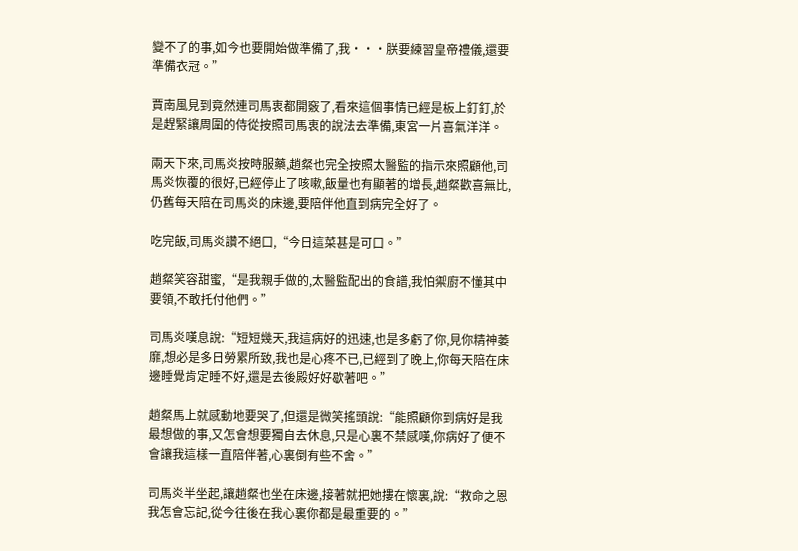變不了的事,如今也要開始做準備了,我···朕要練習皇帝禮儀,還要準備衣冠。”

賈南風見到竟然連司馬衷都開竅了,看來這個事情已經是板上釘釘,於是趕緊讓周圍的侍從按照司馬衷的說法去準備,東宮一片喜氣洋洋。

兩天下來,司馬炎按時服藥,趙粲也完全按照太醫監的指示來照顧他,司馬炎恢覆的很好,已經停止了咳嗽,飯量也有顯著的增長,趙粲歡喜無比,仍舊每天陪在司馬炎的床邊,要陪伴他直到病完全好了。

吃完飯,司馬炎讚不絕口,“今日這菜甚是可口。”

趙粲笑容甜蜜,“是我親手做的,太醫監配出的食譜,我怕禦廚不懂其中要領,不敢托付他們。”

司馬炎嘆息說:“短短幾天,我這病好的迅速,也是多虧了你,見你精神萎靡,想必是多日勞累所致,我也是心疼不已,已經到了晚上,你每天陪在床邊睡覺肯定睡不好,還是去後殿好好歇著吧。”

趙粲馬上就感動地要哭了,但還是微笑搖頭說:“能照顧你到病好是我最想做的事,又怎會想要獨自去休息,只是心裏不禁感嘆,你病好了便不會讓我這樣一直陪伴著,心裏倒有些不舍。”

司馬炎半坐起,讓趙粲也坐在床邊,接著就把她摟在懷裏,說:“救命之恩我怎會忘記,從今往後在我心裏你都是最重要的。”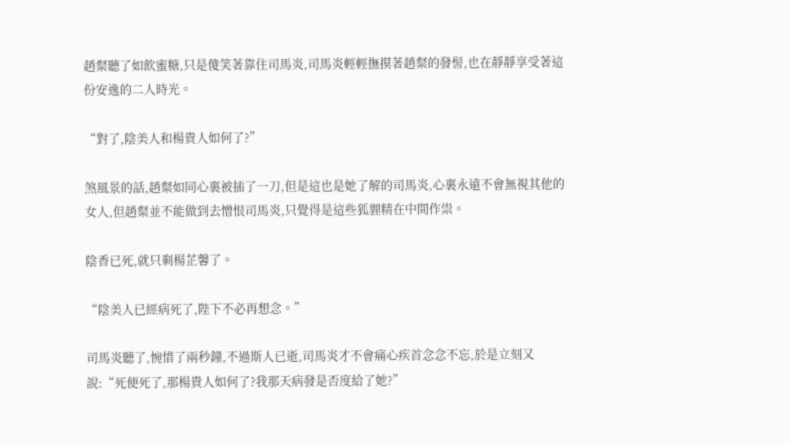趙粲聽了如飲蜜糖,只是傻笑著靠住司馬炎,司馬炎輕輕撫摸著趙粲的發髻,也在靜靜享受著這份安逸的二人時光。

“對了,陰美人和楊貴人如何了?”

煞風景的話,趙粲如同心裏被插了一刀,但是這也是她了解的司馬炎,心裏永遠不會無視其他的女人,但趙粲並不能做到去憎恨司馬炎,只覺得是這些狐貍精在中間作祟。

陰香已死,就只剩楊芷馨了。

“陰美人已經病死了,陛下不必再想念。”

司馬炎聽了,惋惜了兩秒鐘,不過斯人已逝,司馬炎才不會痛心疾首念念不忘,於是立刻又說:“死便死了,那楊貴人如何了?我那天病發是否度給了她?”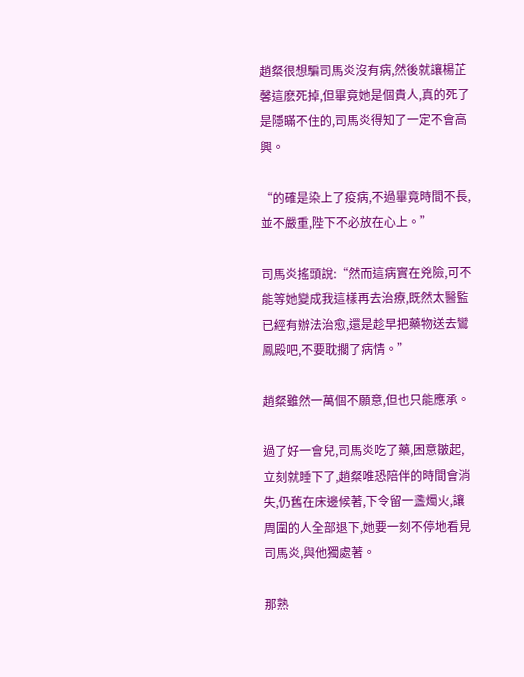趙粲很想騙司馬炎沒有病,然後就讓楊芷馨這麽死掉,但畢竟她是個貴人,真的死了是隱瞞不住的,司馬炎得知了一定不會高興。

“的確是染上了疫病,不過畢竟時間不長,並不嚴重,陛下不必放在心上。”

司馬炎搖頭說:“然而這病實在兇險,可不能等她變成我這樣再去治療,既然太醫監已經有辦法治愈,還是趁早把藥物送去鸞鳳殿吧,不要耽擱了病情。”

趙粲雖然一萬個不願意,但也只能應承。

過了好一會兒,司馬炎吃了藥,困意皺起,立刻就睡下了,趙粲唯恐陪伴的時間會消失,仍舊在床邊候著,下令留一盞燭火,讓周圍的人全部退下,她要一刻不停地看見司馬炎,與他獨處著。

那熟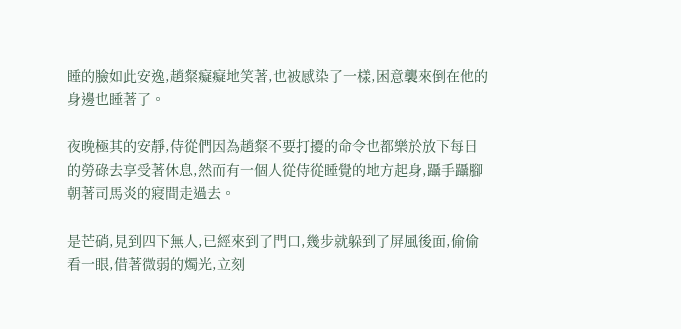睡的臉如此安逸,趙粲癡癡地笑著,也被感染了一樣,困意襲來倒在他的身邊也睡著了。

夜晚極其的安靜,侍從們因為趙粲不要打擾的命令也都樂於放下每日的勞碌去享受著休息,然而有一個人從侍從睡覺的地方起身,躡手躡腳朝著司馬炎的寢間走過去。

是芒硝,見到四下無人,已經來到了門口,幾步就躲到了屏風後面,偷偷看一眼,借著微弱的燭光,立刻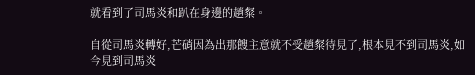就看到了司馬炎和趴在身邊的趙粲。

自從司馬炎轉好,芒硝因為出那餿主意就不受趙粲待見了,根本見不到司馬炎,如今見到司馬炎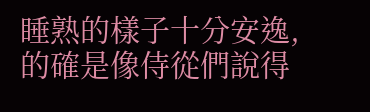睡熟的樣子十分安逸,的確是像侍從們說得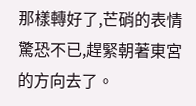那樣轉好了,芒硝的表情驚恐不已,趕緊朝著東宮的方向去了。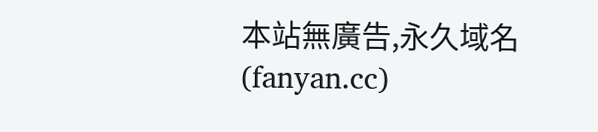本站無廣告,永久域名(fanyan.cc)